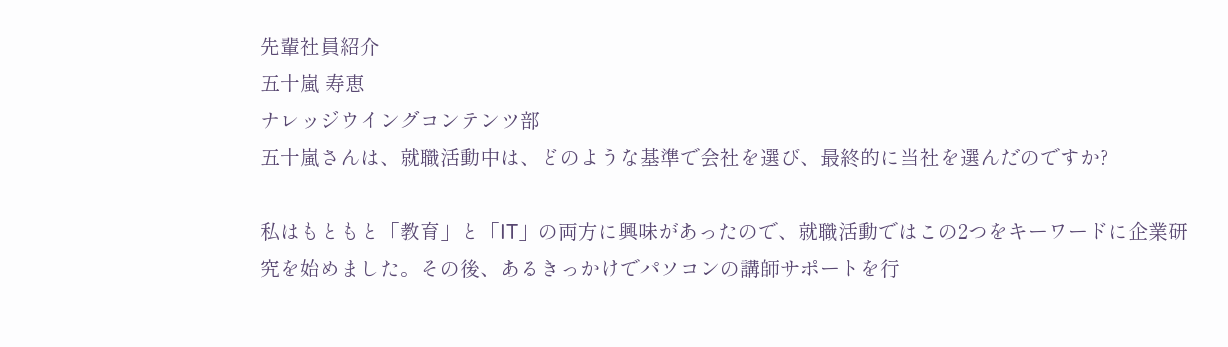先輩社員紹介
五十嵐 寿恵
ナレッジウイングコンテンツ部
五十嵐さんは、就職活動中は、どのような基準で会社を選び、最終的に当社を選んだのですか?

私はもともと「教育」と「IT」の両方に興味があったので、就職活動ではこの2つをキーワードに企業研究を始めました。その後、あるきっかけでパソコンの講師サポートを行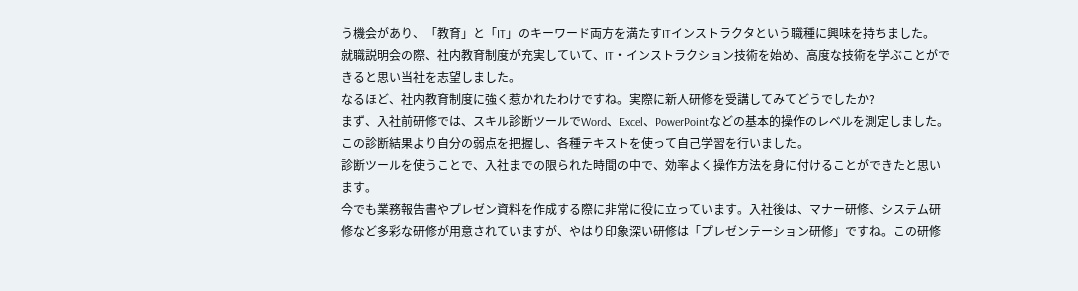う機会があり、「教育」と「IT」のキーワード両方を満たすITインストラクタという職種に興味を持ちました。
就職説明会の際、社内教育制度が充実していて、IT・インストラクション技術を始め、高度な技術を学ぶことができると思い当社を志望しました。
なるほど、社内教育制度に強く惹かれたわけですね。実際に新人研修を受講してみてどうでしたか?
まず、入社前研修では、スキル診断ツールでWord、Excel、PowerPointなどの基本的操作のレベルを測定しました。この診断結果より自分の弱点を把握し、各種テキストを使って自己学習を行いました。
診断ツールを使うことで、入社までの限られた時間の中で、効率よく操作方法を身に付けることができたと思います。
今でも業務報告書やプレゼン資料を作成する際に非常に役に立っています。入社後は、マナー研修、システム研修など多彩な研修が用意されていますが、やはり印象深い研修は「プレゼンテーション研修」ですね。この研修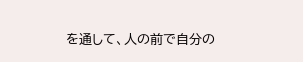を通して、人の前で自分の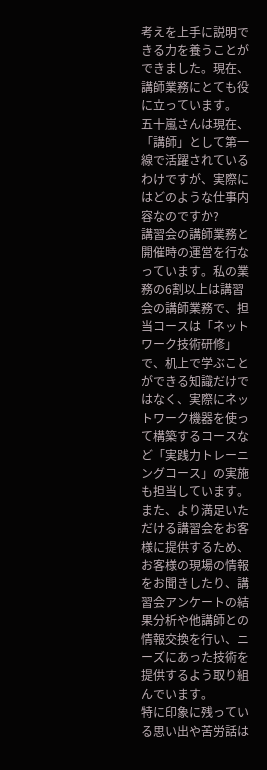考えを上手に説明できる力を養うことができました。現在、講師業務にとても役に立っています。
五十嵐さんは現在、「講師」として第一線で活躍されているわけですが、実際にはどのような仕事内容なのですか?
講習会の講師業務と開催時の運営を行なっています。私の業務の6割以上は講習会の講師業務で、担当コースは「ネットワーク技術研修」で、机上で学ぶことができる知識だけではなく、実際にネットワーク機器を使って構築するコースなど「実践力トレーニングコース」の実施も担当しています。
また、より満足いただける講習会をお客様に提供するため、お客様の現場の情報をお聞きしたり、講習会アンケートの結果分析や他講師との情報交換を行い、ニーズにあった技術を提供するよう取り組んでいます。
特に印象に残っている思い出や苦労話は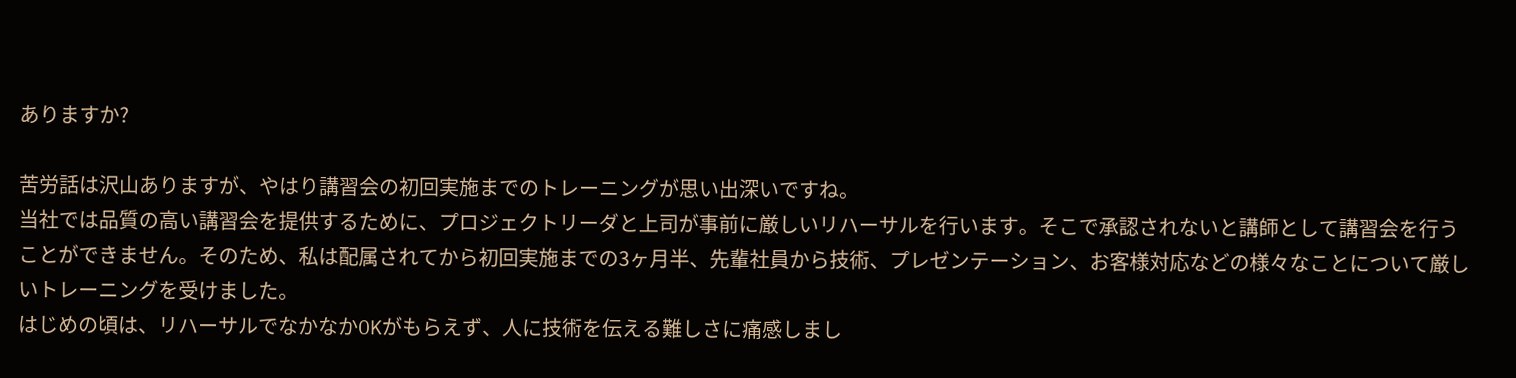ありますか?

苦労話は沢山ありますが、やはり講習会の初回実施までのトレーニングが思い出深いですね。
当社では品質の高い講習会を提供するために、プロジェクトリーダと上司が事前に厳しいリハーサルを行います。そこで承認されないと講師として講習会を行うことができません。そのため、私は配属されてから初回実施までの3ヶ月半、先輩社員から技術、プレゼンテーション、お客様対応などの様々なことについて厳しいトレーニングを受けました。
はじめの頃は、リハーサルでなかなかOKがもらえず、人に技術を伝える難しさに痛感しまし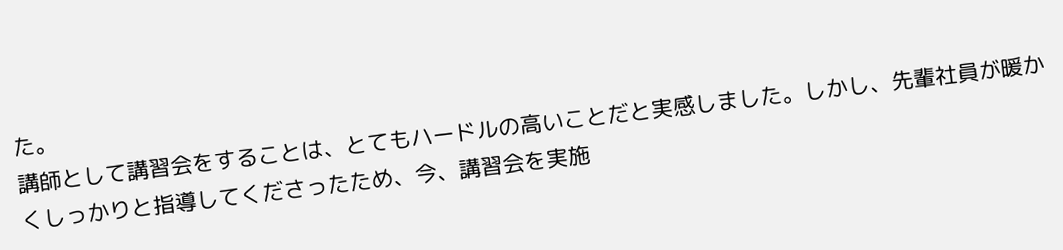た。
講師として講習会をすることは、とてもハードルの高いことだと実感しました。しかし、先輩社員が暖かくしっかりと指導してくださったため、今、講習会を実施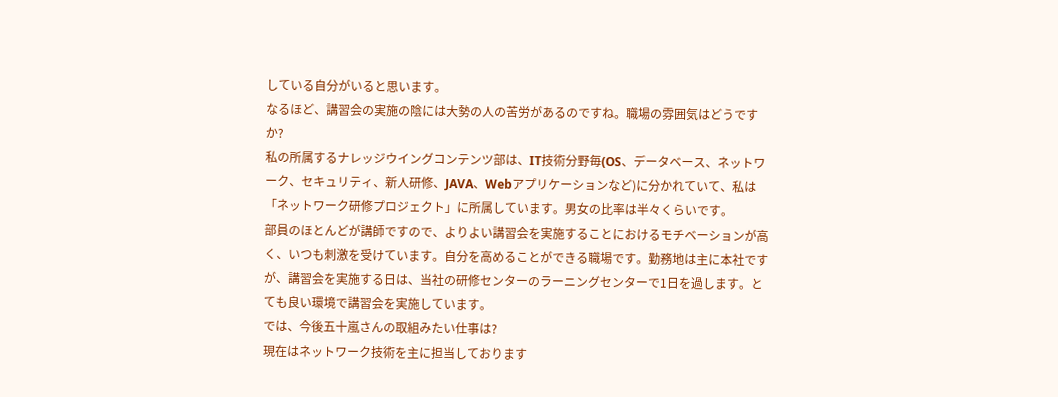している自分がいると思います。
なるほど、講習会の実施の陰には大勢の人の苦労があるのですね。職場の雰囲気はどうですか?
私の所属するナレッジウイングコンテンツ部は、IT技術分野毎(OS、データベース、ネットワーク、セキュリティ、新人研修、JAVA、Webアプリケーションなど)に分かれていて、私は「ネットワーク研修プロジェクト」に所属しています。男女の比率は半々くらいです。
部員のほとんどが講師ですので、よりよい講習会を実施することにおけるモチベーションが高く、いつも刺激を受けています。自分を高めることができる職場です。勤務地は主に本社ですが、講習会を実施する日は、当社の研修センターのラーニングセンターで1日を過します。とても良い環境で講習会を実施しています。
では、今後五十嵐さんの取組みたい仕事は?
現在はネットワーク技術を主に担当しております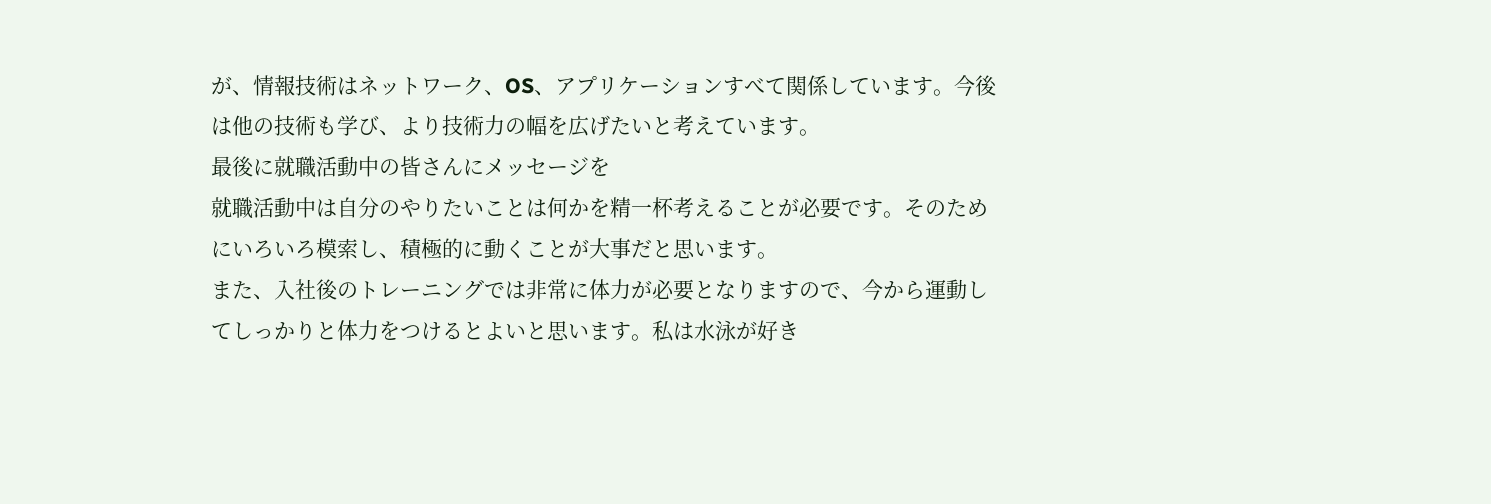が、情報技術はネットワーク、OS、アプリケーションすべて関係しています。今後は他の技術も学び、より技術力の幅を広げたいと考えています。
最後に就職活動中の皆さんにメッセージを
就職活動中は自分のやりたいことは何かを精一杯考えることが必要です。そのためにいろいろ模索し、積極的に動くことが大事だと思います。
また、入社後のトレーニングでは非常に体力が必要となりますので、今から運動してしっかりと体力をつけるとよいと思います。私は水泳が好き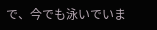で、今でも泳いでいま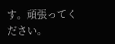す。頑張ってください。